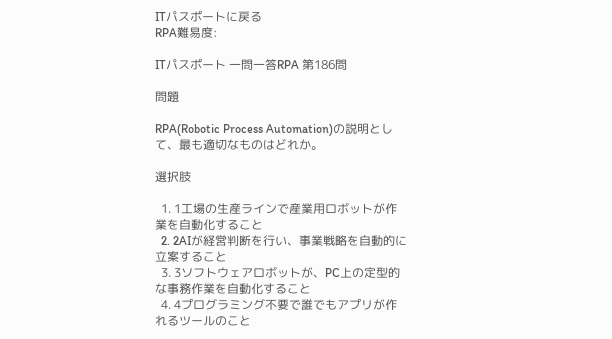ITパスポートに戻る
RPA難易度:

ITパスポート 一問一答RPA 第186問

問題

RPA(Robotic Process Automation)の説明として、最も適切なものはどれか。

選択肢

  1. 1工場の生産ラインで産業用ロボットが作業を自動化すること
  2. 2AIが経営判断を行い、事業戦略を自動的に立案すること
  3. 3ソフトウェアロボットが、PC上の定型的な事務作業を自動化すること
  4. 4プログラミング不要で誰でもアプリが作れるツールのこと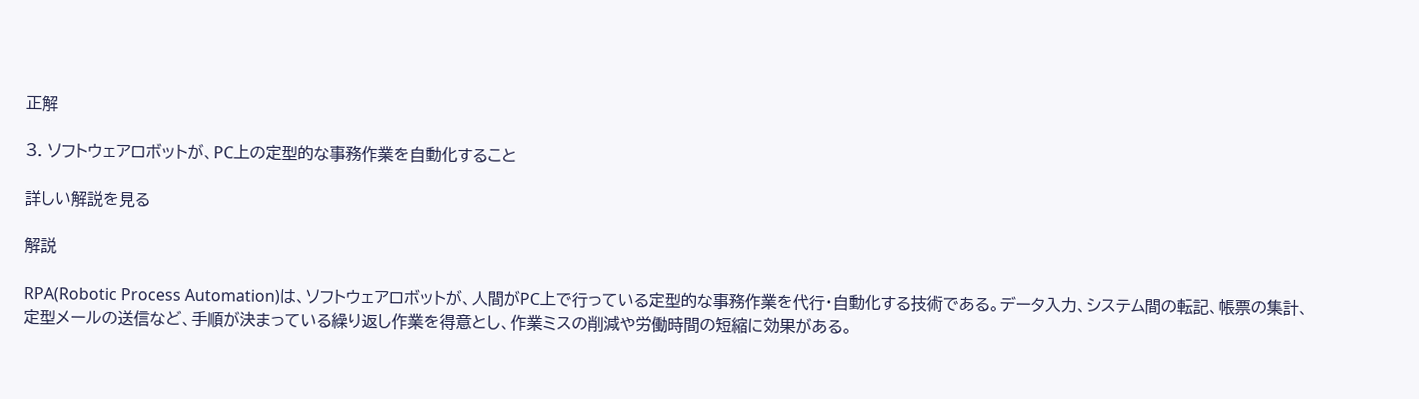正解

3. ソフトウェアロボットが、PC上の定型的な事務作業を自動化すること

詳しい解説を見る

解説

RPA(Robotic Process Automation)は、ソフトウェアロボットが、人間がPC上で行っている定型的な事務作業を代行・自動化する技術である。データ入力、システム間の転記、帳票の集計、定型メールの送信など、手順が決まっている繰り返し作業を得意とし、作業ミスの削減や労働時間の短縮に効果がある。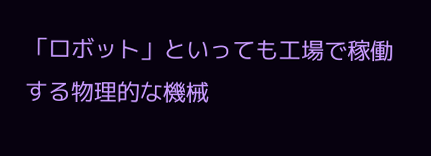「ロボット」といっても工場で稼働する物理的な機械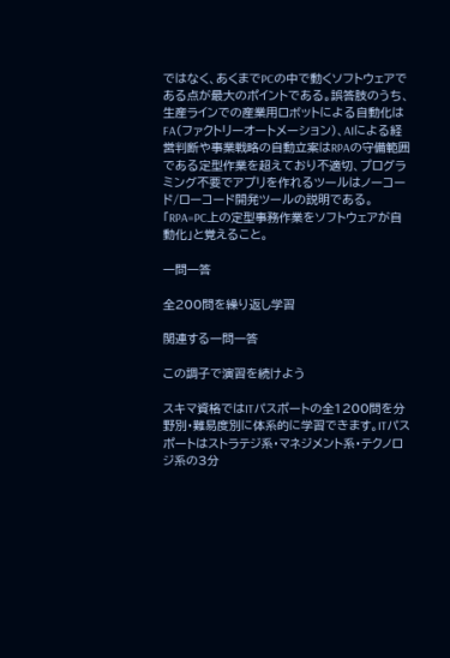ではなく、あくまでPCの中で動くソフトウェアである点が最大のポイントである。誤答肢のうち、生産ラインでの産業用ロボットによる自動化はFA(ファクトリーオートメーション)、AIによる経営判断や事業戦略の自動立案はRPAの守備範囲である定型作業を超えており不適切、プログラミング不要でアプリを作れるツールはノーコード/ローコード開発ツールの説明である。「RPA=PC上の定型事務作業をソフトウェアが自動化」と覚えること。

一問一答

全200問を繰り返し学習

関連する一問一答

この調子で演習を続けよう

スキマ資格ではITパスポートの全1200問を分野別・難易度別に体系的に学習できます。ITパスポートはストラテジ系・マネジメント系・テクノロジ系の3分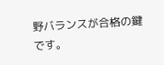野バランスが合格の鍵です。